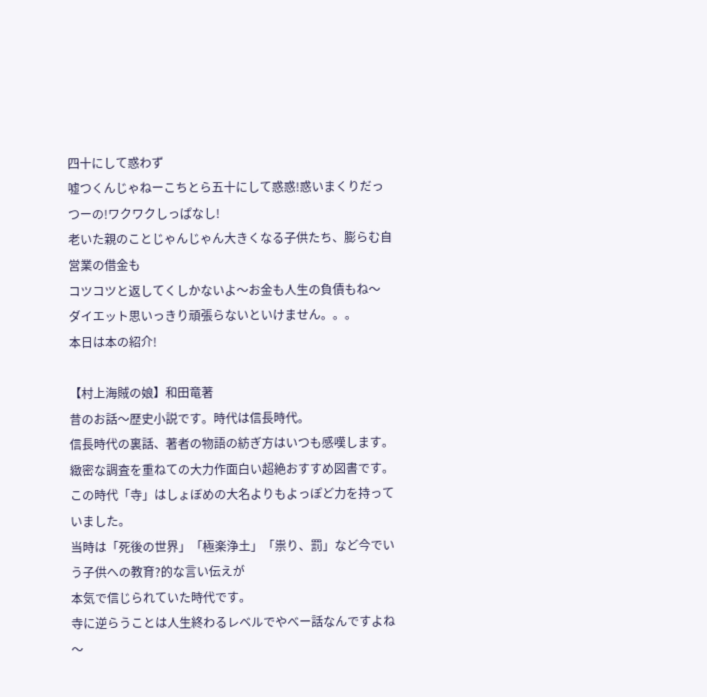四十にして惑わず
嘘つくんじゃねーこちとら五十にして惑惑!惑いまくりだっつーの!ワクワクしっぱなし!
老いた親のことじゃんじゃん大きくなる子供たち、膨らむ自営業の借金も
コツコツと返してくしかないよ〜お金も人生の負債もね〜
ダイエット思いっきり頑張らないといけません。。。
本日は本の紹介!

【村上海賊の娘】和田竜著
昔のお話〜歴史小説です。時代は信長時代。
信長時代の裏話、著者の物語の紡ぎ方はいつも感嘆します。
緻密な調査を重ねての大力作面白い超絶おすすめ図書です。
この時代「寺」はしょぼめの大名よりもよっぽど力を持っていました。
当時は「死後の世界」「極楽浄土」「祟り、罰」など今でいう子供への教育?的な言い伝えが
本気で信じられていた時代です。
寺に逆らうことは人生終わるレベルでやべー話なんですよね〜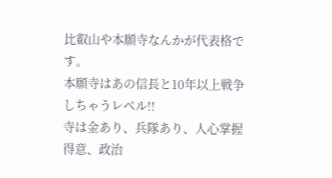比叡山や本願寺なんかが代表格です。
本願寺はあの信長と10年以上戦争しちゃうレベル!!
寺は金あり、兵隊あり、人心掌握得意、政治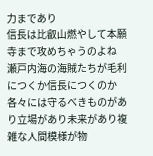力まであり
信長は比叡山燃やして本願寺まで攻めちゃうのよね
瀬戸内海の海賊たちが毛利につくか信長につくのか
各々には守るべきものがあり立場があり未来があり複雑な人間模様が物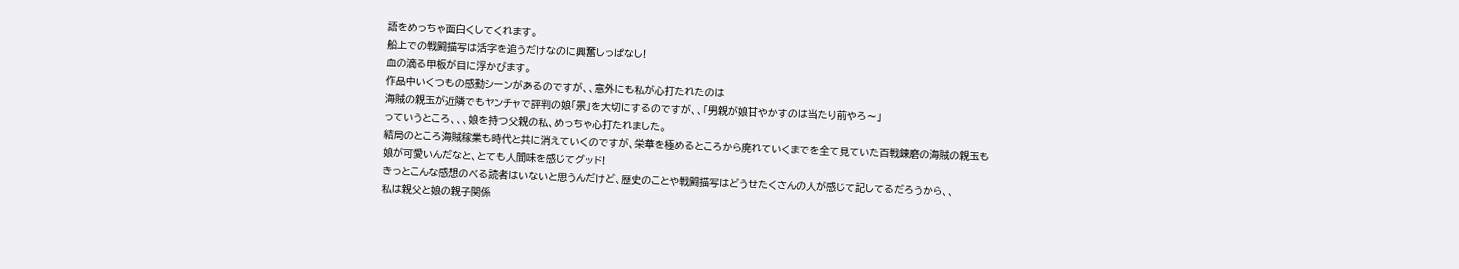語をめっちゃ面白くしてくれます。
船上での戦闘描写は活字を追うだけなのに興奮しっぱなし!
血の滴る甲板が目に浮かびます。
作品中いくつもの感動シーンがあるのですが、、意外にも私が心打たれたのは
海賊の親玉が近隣でもヤンチャで評判の娘「景」を大切にするのですが、、「男親が娘甘やかすのは当たり前やろ〜」
っていうところ、、、娘を持つ父親の私、めっちゃ心打たれました。
結局のところ海賊稼業も時代と共に消えていくのですが、栄華を極めるところから廃れていくまでを全て見ていた百戦錬磨の海賊の親玉も
娘が可愛いんだなと、とても人間味を感じてグッド!
きっとこんな感想のべる読者はいないと思うんだけど、歴史のことや戦闘描写はどうせたくさんの人が感じて記してるだろうから、、
私は親父と娘の親子関係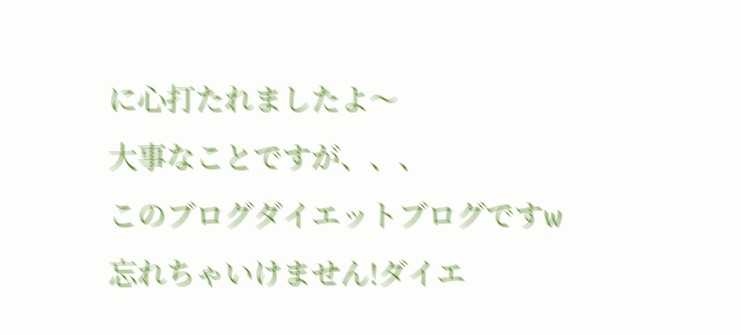に心打たれましたよ〜
大事なことですが、、、
このブログダイエットブログですw
忘れちゃいけません!ダイエ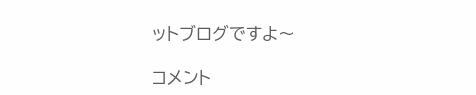ットブログですよ〜

コメント